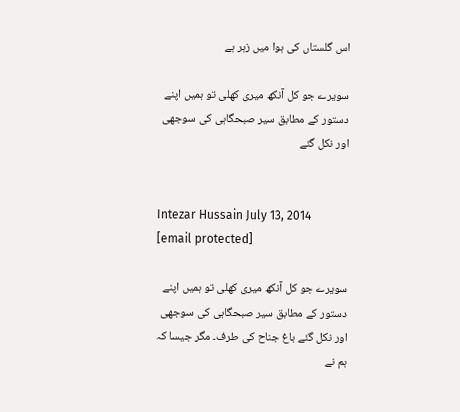اس گلستاں کی ہوا میں زہر ہے

سویرے جو کل آنکھ میری کھلی تو ہمیں اپنے دستور کے مطابق سیر صبحگاہی کی سوجھی اور نکل گئے


Intezar Hussain July 13, 2014
[email protected]

سویرے جو کل آنکھ میری کھلی تو ہمیں اپنے دستور کے مطابق سیر صبحگاہی کی سوجھی اور نکل گئے باغ جناح کی طرف۔ مگر جیسا کہ ہم نے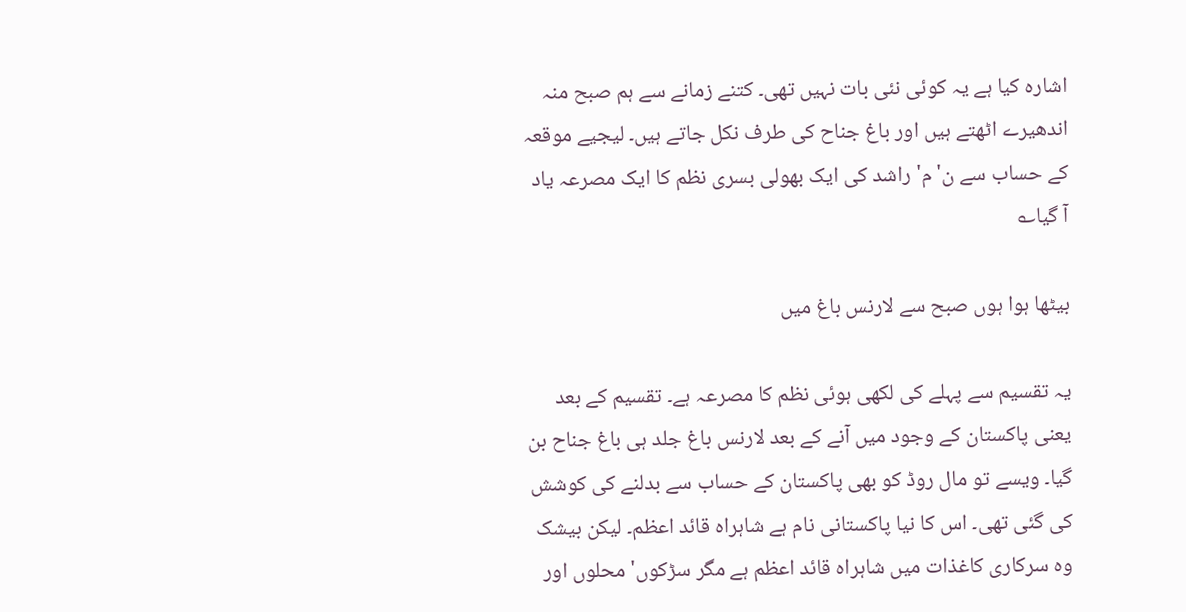اشارہ کیا ہے یہ کوئی نئی بات نہیں تھی۔ کتنے زمانے سے ہم صبح منہ اندھیرے اٹھتے ہیں اور باغ جناح کی طرف نکل جاتے ہیں۔ لیجیے موقعہ کے حساب سے ن' م' راشد کی ایک بھولی بسری نظم کا ایک مصرعہ یاد آ گیا؎

بیٹھا ہوا ہوں صبح سے لارنس باغ میں

یہ تقسیم سے پہلے کی لکھی ہوئی نظم کا مصرعہ ہے۔ تقسیم کے بعد یعنی پاکستان کے وجود میں آنے کے بعد لارنس باغ جلد ہی باغ جناح بن گیا۔ ویسے تو مال روڈ کو بھی پاکستان کے حساب سے بدلنے کی کوشش کی گئی تھی۔ اس کا نیا پاکستانی نام ہے شاہراہ قائد اعظم۔ لیکن بیشک وہ سرکاری کاغذات میں شاہراہ قائد اعظم ہے مگر سڑکوں' محلوں اور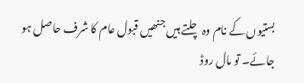بستیوں کے نام وہ چلتے ہیں جنھیں قبول عام کا شرف حاصل ہو جائے۔ تو مال روڈ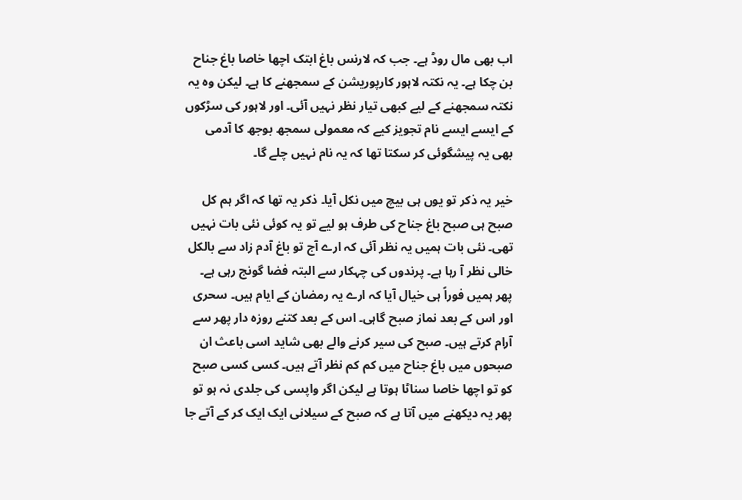اب بھی مال روڈ ہے۔ جب کہ لارنس باغ ابتک اچھا خاصا باغ جناح بن چکا ہے۔ یہ نکتہ لاہور کارپوریشن کے سمجھنے کا ہے۔ لیکن وہ یہ نکتہ سمجھنے کے لیے کبھی تیار نظر نہیں آئی۔ اور لاہور کی سڑکوں کے ایسے ایسے نام تجویز کیے کہ معمولی سمجھ بوجھ کا آدمی بھی یہ پیشگوئی کر سکتا تھا کہ یہ نام نہیں چلے گا۔

خیر یہ ذکر تو یوں ہی بیچ میں نکل آیا۔ ذکر یہ تھا کہ اگر ہم کل صبح ہی صبح باغ جناح کی طرف ہو لیے تو یہ کوئی نئی بات نہیں تھی۔ نئی بات ہمیں یہ نظر آئی کہ ارے آج تو باغ آدم زاد سے بالکل خالی نظر آ رہا ہے۔ پرندوں کی چہکار سے البتہ فضا گونج رہی ہے۔ پھر ہمیں فوراً ہی خیال آیا کہ ارے یہ رمضان کے ایام ہیں۔ سحری اور اس کے بعد نماز صبح گاہی۔ اس کے بعد کتنے روزہ دار پھر سے آرام کرتے ہیں۔ صبح کی سیر کرنے والے بھی شاید اسی باعث ان صبحوں میں باغ جناح میں کم کم نظر آتے ہیں۔ کسی کسی صبح کو تو اچھا خاصا سناٹا ہوتا ہے لیکن اگر واپسی کی جلدی نہ ہو تو پھر یہ دیکھنے میں آتا ہے کہ صبح کے سیلانی ایک ایک کر کے آتے جا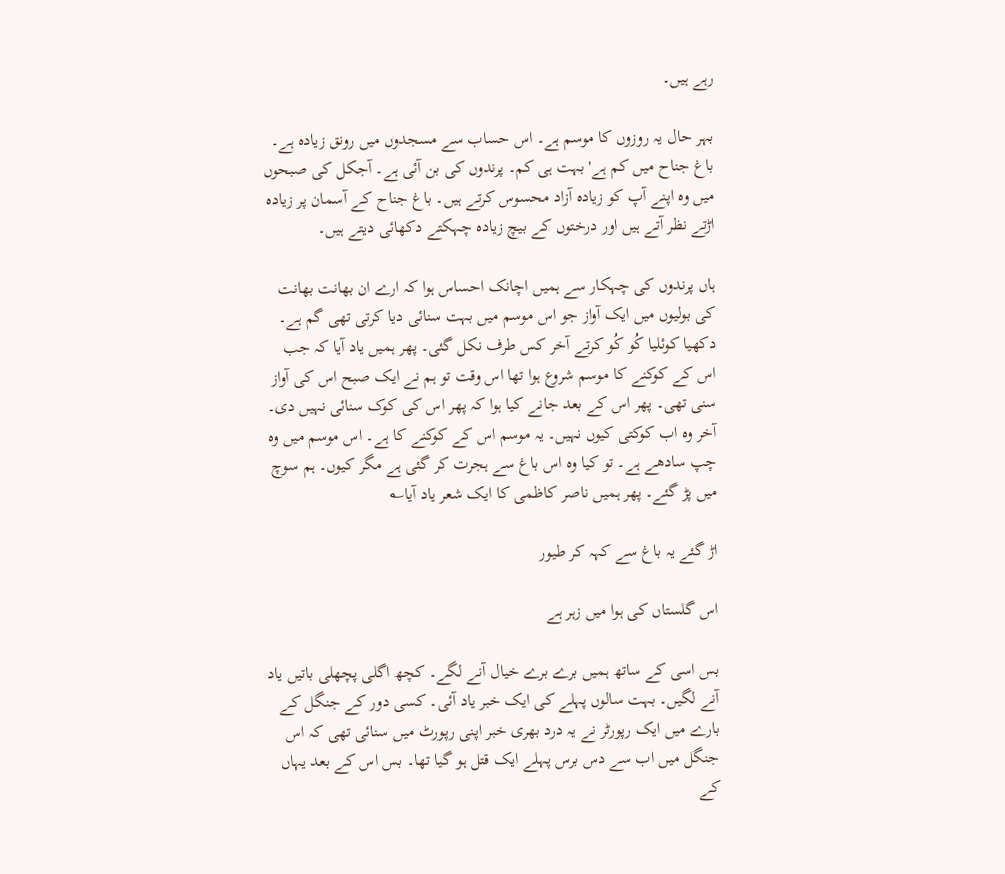رہے ہیں۔

بہر حال یہ روزوں کا موسم ہے۔ اس حساب سے مسجدوں میں رونق زیادہ ہے۔ باغ جناح میں کم ہے' بہت ہی کم۔ پرندوں کی بن آئی ہے۔ آجکل کی صبحوں میں وہ اپنے آپ کو زیادہ آزاد محسوس کرتے ہیں۔ باغ جناح کے آسمان پر زیادہ اڑتے نظر آتے ہیں اور درختوں کے بیچ زیادہ چہکتے دکھائی دیتے ہیں۔

ہاں پرندوں کی چہکار سے ہمیں اچانک احساس ہوا کہ ارے ان بھانت بھانت کی بولیوں میں ایک آواز جو اس موسم میں بہت سنائی دیا کرتی تھی گم ہے۔ دکھیا کوئلیا کُو کُو کرتے آخر کس طرف نکل گئی۔ پھر ہمیں یاد آیا کہ جب اس کے کوکنے کا موسم شروع ہوا تھا اس وقت تو ہم نے ایک صبح اس کی آواز سنی تھی۔ پھر اس کے بعد جانے کیا ہوا کہ پھر اس کی کوک سنائی نہیں دی۔ آخر وہ اب کوکتی کیوں نہیں۔ یہ موسم اس کے کوکنے کا ہے۔ اس موسم میں وہ چپ سادھے ہے۔ تو کیا وہ اس باغ سے ہجرت کر گئی ہے مگر کیوں۔ ہم سوچ میں پڑ گئے۔ پھر ہمیں ناصر کاظمی کا ایک شعر یاد آیا؎

اڑ گئے یہ باغ سے کہہ کر طیور

اس گلستاں کی ہوا میں زہر ہے

بس اسی کے ساتھ ہمیں برے برے خیال آنے لگے۔ کچھ اگلی پچھلی باتیں یاد آنے لگیں۔ بہت سالوں پہلے کی ایک خبر یاد آئی۔ کسی دور کے جنگل کے بارے میں ایک رپورٹر نے یہ درد بھری خبر اپنی رپورٹ میں سنائی تھی کہ اس جنگل میں اب سے دس برس پہلے ایک قتل ہو گیا تھا۔ بس اس کے بعد یہاں کے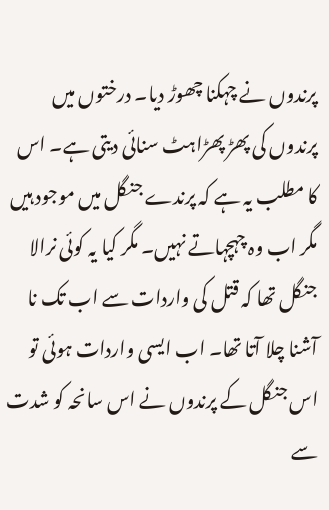پرندوں نے چہکنا چھوڑ دیا۔ درختوں میں پرندوں کی پھڑ پھڑاہٹ سنائی دیتی ہے۔ اس کا مطلب یہ ہے کہ پرندے جنگل میں موجود ہیں مگر اب وہ چہچہاتے نہیں۔ مگر کیا یہ کوئی نرالا جنگل تھا کہ قتل کی واردات سے اب تک نا آشنا چلا آتا تھا۔ اب ایسی واردات ہوئی تو اس جنگل کے پرندوں نے اس سانحہ کو شدت سے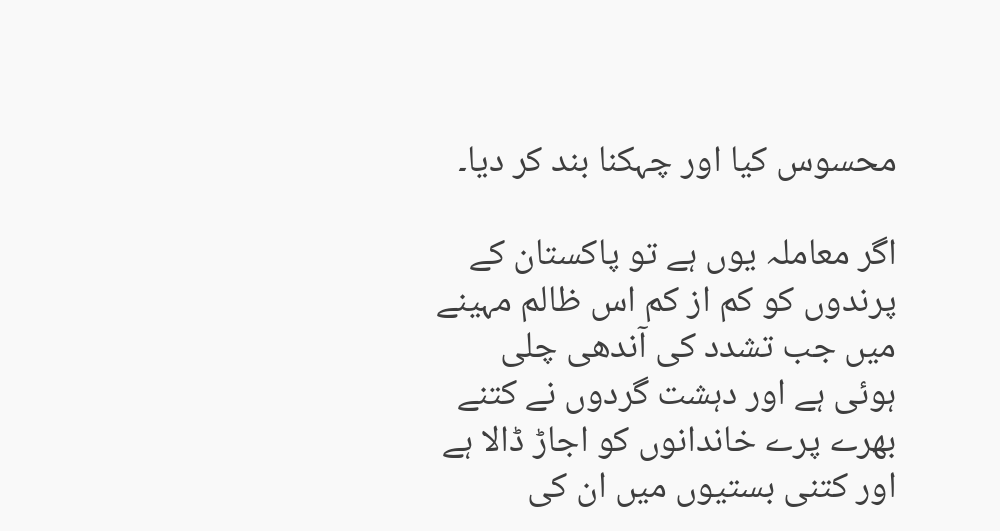محسوس کیا اور چہکنا بند کر دیا۔

اگر معاملہ یوں ہے تو پاکستان کے پرندوں کو کم از کم اس ظالم مہینے میں جب تشدد کی آندھی چلی ہوئی ہے اور دہشت گردوں نے کتنے بھرے پرے خاندانوں کو اجاڑ ڈالا ہے اور کتنی بستیوں میں ان کی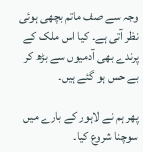وجہ سے صف ماتم بچھی ہوئی نظر آتی ہے۔ کیا اس ملک کے پرندے بھی آدمیوں سے بڑھ کر بے حس ہو گئے ہیں۔

پھر ہم نے لاہور کے بارے میں سوچنا شروع کیا۔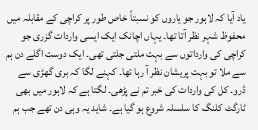یاد آیا کہ لاہور جو یاروں کو نسبتاً خاص طور پر کراچی کے مقابلہ میں محفوظ شہر نظر آتا تھا۔ یہاں اچانک ایک ایسی واردات گزری جو کراچی کی وارداتوں سے بہت ملتی جلتی تھی۔ ایک دوست اگلے دن ہم سے ملا تو بہت پریشان نظر آ رہا تھا۔ کہنے لگا کہ بری گھڑی سے ڈرو۔ کل کی واردات کی خبر تم نے پڑھی۔ لگتا ہے کہ لاہور میں بھی ٹارگٹ کلنگ کا سلسلہ شروع ہو گیا ہے۔ شاید یہ وہی دن تھے جب ہم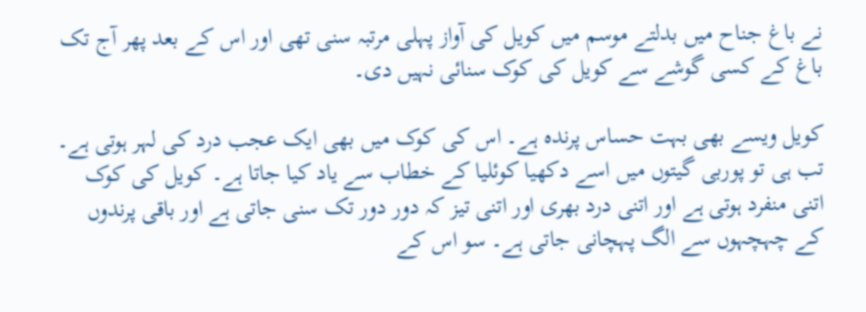نے باغ جناح میں بدلتے موسم میں کویل کی آواز پہلی مرتبہ سنی تھی اور اس کے بعد پھر آج تک باغ کے کسی گوشے سے کویل کی کوک سنائی نہیں دی۔

کویل ویسے بھی بہت حساس پرندہ ہے۔ اس کی کوک میں بھی ایک عجب درد کی لہر ہوتی ہے۔ تب ہی تو پوربی گیتوں میں اسے دکھیا کوئلیا کے خطاب سے یاد کیا جاتا ہے۔ کویل کی کوک اتنی منفرد ہوتی ہے اور اتنی درد بھری اور اتنی تیز کہ دور دور تک سنی جاتی ہے اور باقی پرندوں کے چہچہوں سے الگ پہچانی جاتی ہے۔ سو اس کے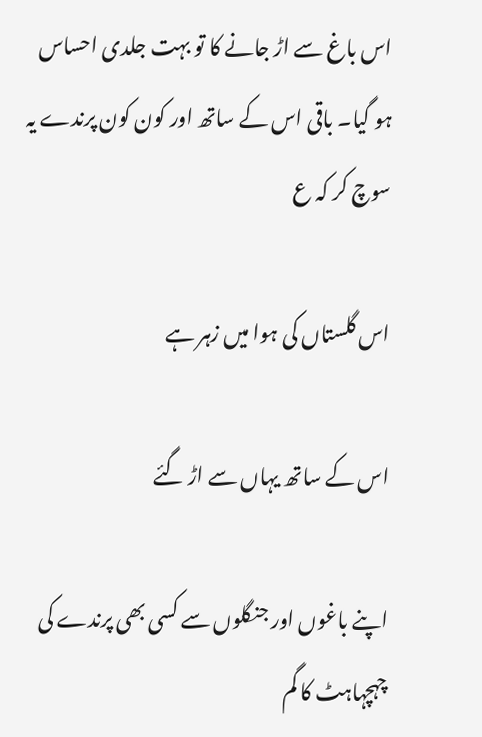اس باغ سے اڑ جانے کا تو بہت جلدی احساس ہو گیا۔ باقی اس کے ساتھ اور کون کون پرندے یہ سوچ کر کہ ع

اس گلستاں کی ہوا میں زہر ہے

اس کے ساتھ یہاں سے اڑ گئے

اپنے باغوں اور جنگلوں سے کسی بھی پرندے کی چہچہاہٹ کا گم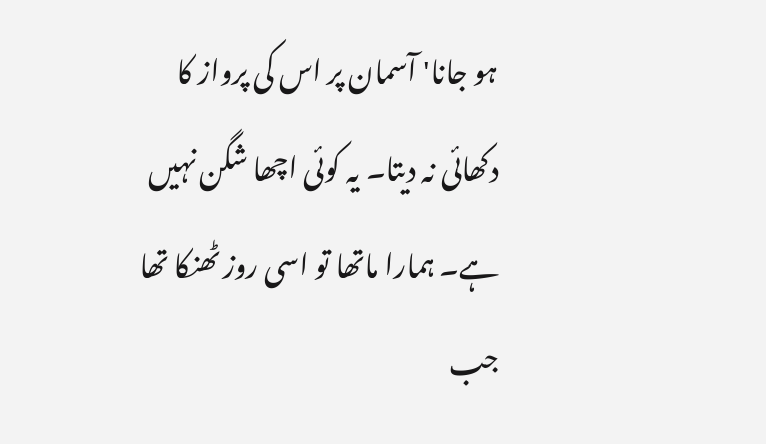ہو جانا' آسمان پر اس کی پرواز کا دکھائی نہ دیتا۔ یہ کوئی اچھا شگن نہیں ہے۔ ہمارا ماتھا تو اسی روز ٹھنکا تھا جب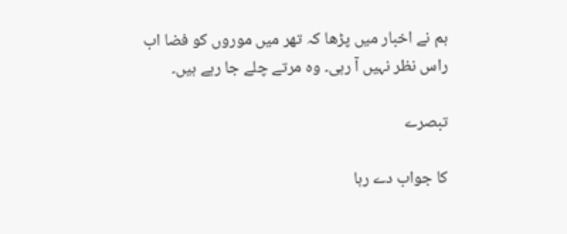ہم نے اخبار میں پڑھا کہ تھر میں موروں کو فضا اب راس نظر نہیں آ رہی۔ وہ مرتے چلے جا رہے ہیں۔

تبصرے

کا جواب دے رہا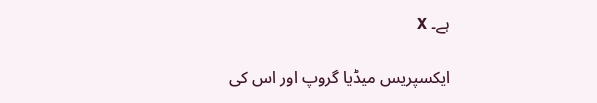ہے۔ X

ایکسپریس میڈیا گروپ اور اس کی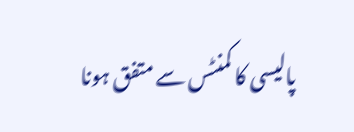پالیسی کا کمنٹس سے متفق ہونا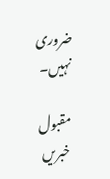ضروری نہیں۔

مقبول خبریں